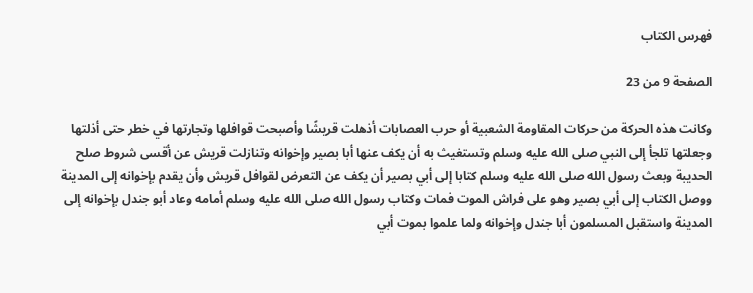فهرس الكتاب

الصفحة 9 من 23

وكانت هذه الحركة من حركات المقاومة الشعبية أو حرب العصابات أذهلت قريشًا وأصبحت قوافلها وتجارتها في خطر حتى أذلتها وجعلتها تلجأ إلى النبي صلى الله عليه وسلم وتستغيث به أن يكف عنها أبا بصير وإخوانه وتنازلت قريش عن أقسى شروط صلح الحديبة وبعث رسول الله صلى الله عليه وسلم كتابا إلى أبي بصير أن يكف عن التعرض لقوافل قريش وأن يقدم بإخوانه إلى المدينة ووصل الكتاب إلى أبي بصير وهو على فراش الموت فمات وكتاب رسول الله صلى الله عليه وسلم أمامه وعاد أبو جندل بإخوانه إلى المدينة واستقبل المسلمون أبا جندل وإخوانه ولما علموا بموت أبي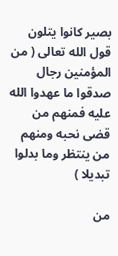بصير كانوا يتلون قول الله تعالى ( من المؤمنين رجال صدقوا ما عهدوا الله عليه فمنهم من قضى نحبه ومنهم من ينتظر وما بدلوا تبديلا )

من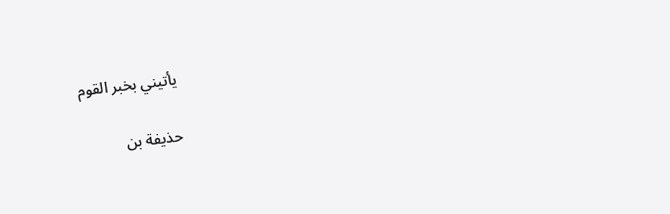يأتيني بخبر القوم

حذيفة بن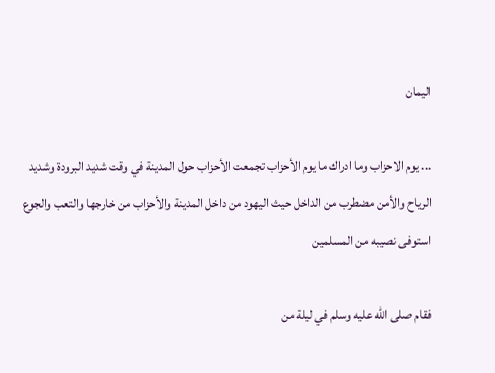اليمان

... يوم الاحزاب وما ادراك ما يوم الأحزاب تجمعت الأحزاب حول المدينة في وقت شديد البرودة وشديد الرياح والأمن مضطرب من الداخل حيث اليهود من داخل المدينة والأحزاب من خارجها والتعب والجوع استوفى نصيبه من المسلمين

فقام صلى الله عليه وسلم في ليلة من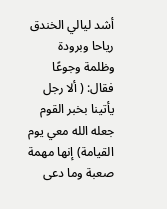أشد ليالي الخندق رياحا وبرودة وظلمة وجوعًا فقال: ( ألا رجل يأتينا بخبر القوم جعله الله معي يوم القيامة) إنها مهمة صعبة وما دعى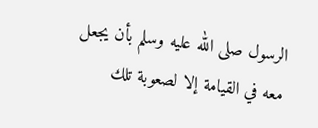الرسول صلى الله عليه وسلم بأن يجعل معه في القيامة إلا لصعوبة تلك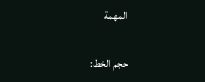المهمة

حجم الخط: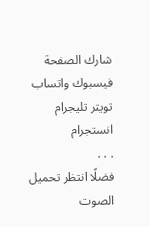شارك الصفحة
فيسبوك واتساب تويتر تليجرام انستجرام
. . .
فضلًا انتظر تحميل الصوت